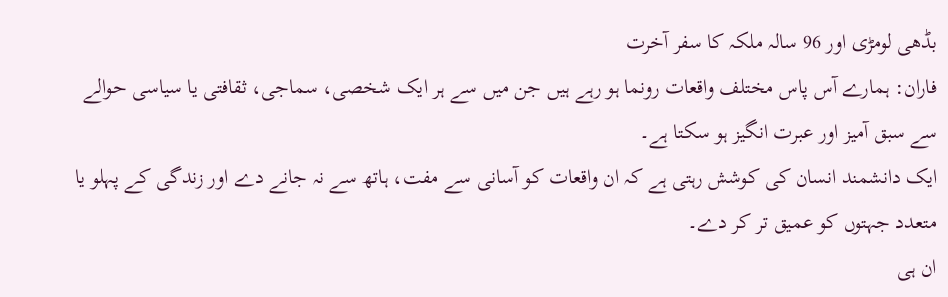بڈھی لومڑی اور 96 سالہ ملکہ کا سفر آخرت
فاران: ہمارے آس پاس مختلف واقعات رونما ہو رہے ہیں جن میں سے ہر ایک شخصی، سماجی، ثقافتی یا سیاسی حوالے سے سبق آمیز اور عبرت انگیز ہو سکتا ہے۔
ایک دانشمند انسان کی کوشش رہتی ہے کہ ان واقعات کو آسانی سے مفت، ہاتھ سے نہ جانے دے اور زندگی کے پہلو یا متعدد جہتوں کو عمیق تر کر دے۔
ان ہی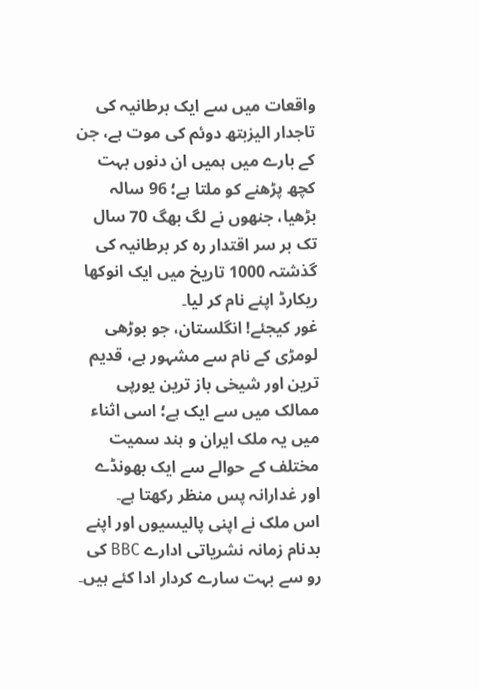واقعات میں سے ایک برطانیہ کی تاجدار الیزبتھ دوئم کی موت ہے، جن کے بارے میں ہمیں ان دنوں بہت کچھ پڑھنے کو ملتا ہے؛ 96 سالہ بڑھیا، جنھوں نے لگ بھگ 70 سال تک بر سر اقتدار رہ کر برطانیہ کی گذشتہ 1000 تاریخ ميں ایک انوکھا ریکارڈ اپنے نام کر لیا۔
غور کیجئے! انگلستان، جو بوڑھی لومڑی کے نام سے مشہور ہے، قدیم ترین اور شیخی باز ترین یورپی ممالک میں سے ایک ہے؛ اسی اثناء میں یہ ملک ایران و ہند سمیت مختلف کے حوالے سے ایک بھونڈے اور غدارانہ پس منظر رکھتا ہے۔
اس ملک نے اپنی پالیسیوں اور اپنے بدنام زمانہ نشریاتی ادارے BBC کی رو سے بہت سارے کردار ادا کئے ہیں۔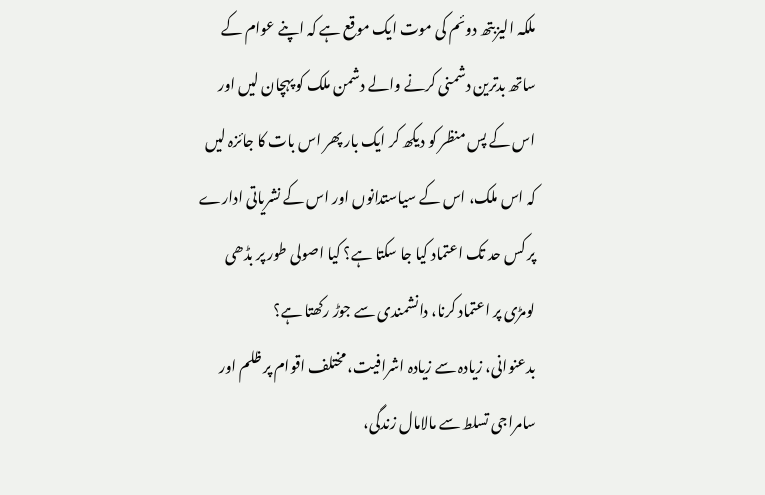ملکہ الیزبتھ دوئم کی موت ایک موقع ہے کہ اپنے عوام کے ساتھ بدترین دشمنی کرنے والے دشمن ملک کو پہچان لیں اور اس کے پس منظر کو دیکھ کر ایک بار پھر اس بات کا جائزہ لیں کہ اس ملک، اس کے سیاستدانوں اور اس کے نشریاتی ادارے پر کس حد تک اعتماد کیا جا سکتا ہے؟ کیا اصولی طور پر بڈھی لومڑی پر اعتماد کرنا، دانشمندی سے جوڑ رکھتا ہے؟
بدعنوانی، زیادہ سے زیادہ اشرافیت، مختلف اقوام پر ظلم اور سامراجی تسلط سے مالامال زندگی،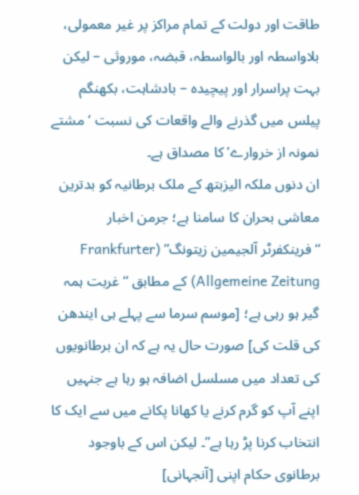طاقت اور دولت کے تمام مراکز پر غیر معمولی، بلاواسطہ اور بالواسطہ، قبضہ، موروثی – لیکن بہت پراسرار اور پیچیدہ – بادشاہت، بکھنگم پیلس میں گذرنے والے واقعات کی نسبت ‘مشتے نمونہ از خروارے’ کا مصداق ہے۔
ان دنوں ملکہ الیزبتھ کے ملک برطانیہ کو بدترین معاشی بحران کا سامنا ہے؛ جرمن اخبار “فرینکفرٹر آلجیمین زیتونگ” (Frankfurter Allgemeine Zeitung) کے مطابق “غربت ہمہ گیر ہو رہی ہے؛ [موسم سرما سے پہلے ہی ایندھن کی قلت کی] صورت حال یہ ہے کہ ان برطانویوں کی تعداد میں مسلسل اضافہ ہو رہا ہے جنہیں اپنے آپ کو گرم کرنے یا کھانا پکانے میں سے ایک کا انتخاب کرنا پڑ رہا ہے”۔ لیکن اس کے باوجود برطانوی حکام اپنی [آنجہانی]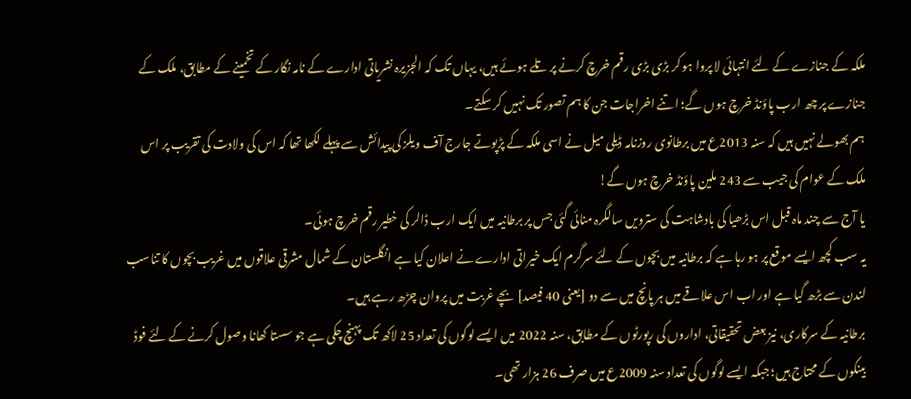ملکہ کے جنازے کے لئے انتہائی لا پروا ہو کر بڑی بڑی رقم خرچ کرنے پر تلے ہوئے ہیں، یہاں تک کہ الجزیرہ نشریاتی ادارے کے نامہ نگار کے تخمینے کے مطابق، ملک کے جنازے پر چھ ارب پاؤنڈ خرچ ہوں گے؛ اتنے اخراجات جن کا ہم تصور تک نہیں کر سکتے۔
ہم بھولے نہیں ہیں کہ سنہ 2013ع میں برطانوی روزنامہ ڈیلی میل نے اسی ملکہ کے پڑپوتے جارج آف ویلز کی پیدائش سے پہلے لکھا تھا کہ اس کی ولادت کی تقریب پر اس ملک کے عوام کی جیب سے 243 ملین پاؤنڈ خرچ ہوں گے!
یا آج سے چند ماہ قبل اس بڑھیا کی بادشاہت کی سترویں سالگرہ منائی گئی جس پر برطانیہ میں ایک ارب ڈالر کی خطیر رقم خرچ ہوئی۔
یہ سب کچھ ایسے موقع پر ہو رہا ہے کہ برطانیہ میں بچوں کے لئے سرگرم ایک خیراتی ادارے نے اعلان کیا ہے انگلستان کے شمال مشرقی علاقوں میں غریب بچوں کا تناسب لندن سے بڑھ گیا ہے اور اب اس علاقے میں ہر پانچ میں سے دو [یعنی 40 فیصد] بچے غربت میں پروان چڑھ رہے ہیں۔
برطانیہ کے سرکاری، نیز بعض تحقیقاتی، اداروں کی رپورٹوں کے مطابق، سنہ 2022 میں ایسے لوگوں کی تعداد 25 لاکھ تک پہنچ چکی ہے جو سستا کھانا وصول کرنے کے لئے فوڈ بینکوں کے محتاج ہیں؛ جبکہ ایسے لوگوں کی تعداد سنہ 2009ع میں صرف 26 ہزار تھی۔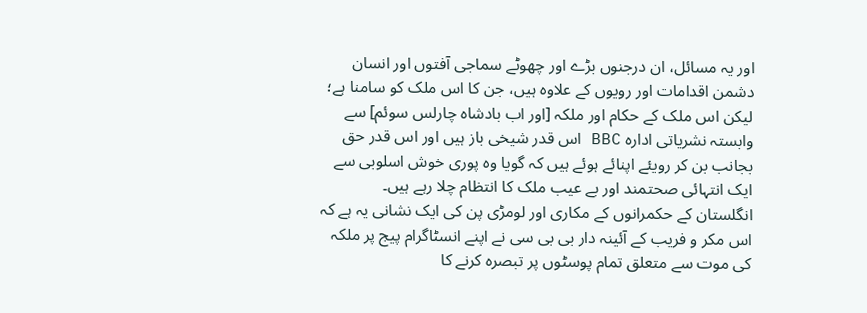اور یہ مسائل، ان درجنوں بڑے اور چھوٹے سماجی آفتوں اور انسان دشمن اقدامات اور رویوں کے علاوہ ہیں، جن کا اس ملک کو سامنا ہے؛ لیکن اس ملک کے حکام اور ملکہ [اور اب بادشاہ چارلس سوئم] سے وابستہ نشریاتی ادارہ BBC اس قدر شیخی باز ہیں اور اس قدر حق بجانب بن کر رویئے اپنائے ہوئے ہیں کہ گویا وہ پوری خوش اسلوبی سے ایک انتہائی صحتمند اور بے عیب ملک کا انتظام چلا رہے ہیں۔
انگلستان کے حکمرانوں کے مکاری اور لومڑی پن کی ایک نشانی یہ ہے کہ اس مکر و فریب کے آئینہ دار بی بی سی نے اپنے انسٹاگرام پیج پر ملکہ کی موت سے متعلق تمام پوسٹوں پر تبصرہ کرنے کا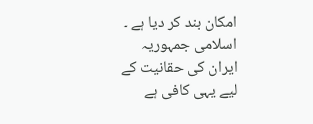امکان بند کر دیا ہے ۔
اسلامی جمہوریہ ایران کی حقانیت کے لیے یہی کافی ہے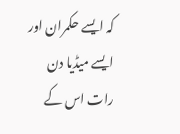کہ ایسے حکمران اور ایسے میڈیا دن رات اس کے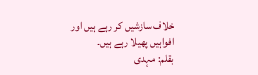خلاف سازشیں کر رہے ہیں اور افواہیں پھیلا رہے ہیں۔
بقلم: مہدی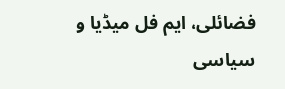فضائلی، ایم فل میڈیا و سیاسی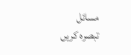مسائل
تبصرہ کریں